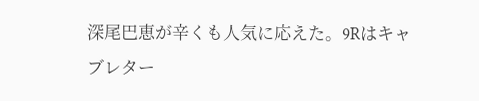深尾巴恵が辛くも人気に応えた。9Rはキャブレター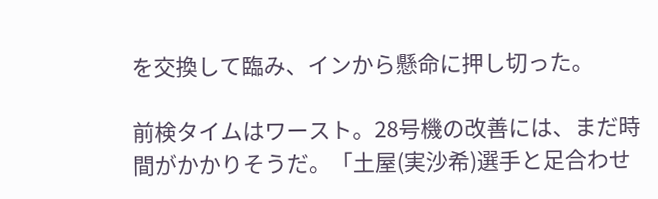を交換して臨み、インから懸命に押し切った。

前検タイムはワースト。28号機の改善には、まだ時間がかかりそうだ。「土屋(実沙希)選手と足合わせ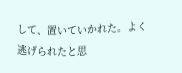して、置いていかれた。よく逃げられたと思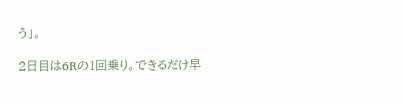う」。

2日目は6Rの1回乗り。できるだけ早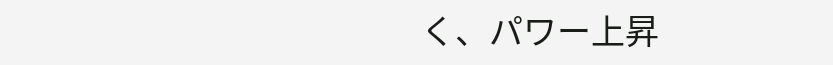く、パワー上昇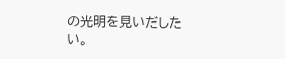の光明を見いだしたい。